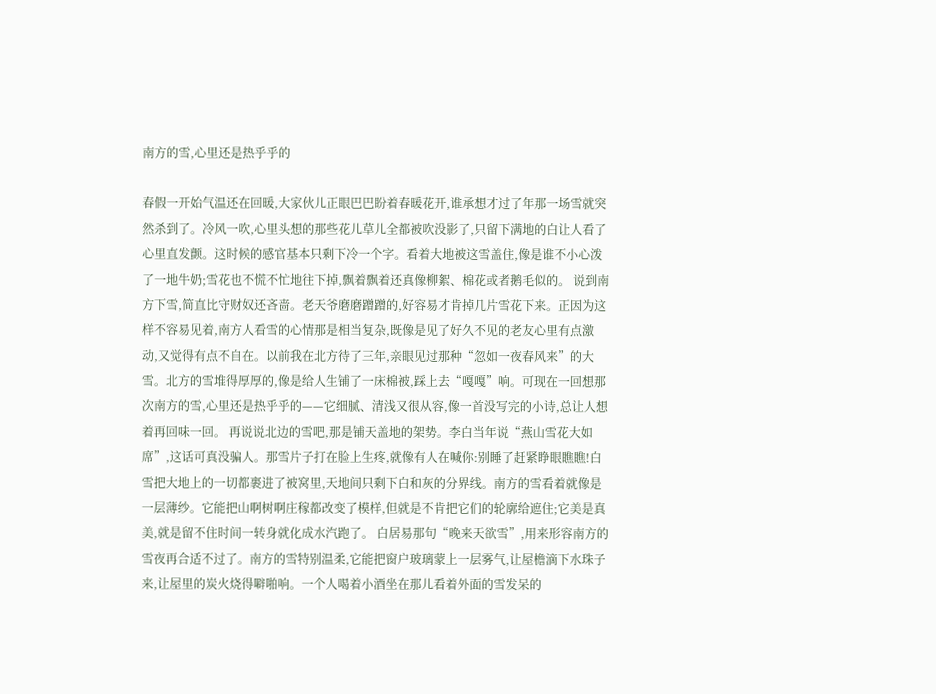南方的雪,心里还是热乎乎的

春假一开始气温还在回暖,大家伙儿正眼巴巴盼着春暖花开,谁承想才过了年那一场雪就突然杀到了。冷风一吹,心里头想的那些花儿草儿全都被吹没影了,只留下满地的白让人看了心里直发颤。这时候的感官基本只剩下冷一个字。看着大地被这雪盖住,像是谁不小心泼了一地牛奶;雪花也不慌不忙地往下掉,飘着飘着还真像柳絮、棉花或者鹅毛似的。 说到南方下雪,简直比守财奴还吝啬。老天爷磨磨蹭蹭的,好容易才肯掉几片雪花下来。正因为这样不容易见着,南方人看雪的心情那是相当复杂,既像是见了好久不见的老友心里有点激动,又觉得有点不自在。以前我在北方待了三年,亲眼见过那种“忽如一夜春风来”的大雪。北方的雪堆得厚厚的,像是给人生铺了一床棉被,踩上去“嘎嘎”响。可现在一回想那次南方的雪,心里还是热乎乎的——它细腻、清浅又很从容,像一首没写完的小诗,总让人想着再回味一回。 再说说北边的雪吧,那是铺天盖地的架势。李白当年说“燕山雪花大如席”,这话可真没骗人。那雪片子打在脸上生疼,就像有人在喊你:别睡了赶紧睁眼瞧瞧!白雪把大地上的一切都裹进了被窝里,天地间只剩下白和灰的分界线。南方的雪看着就像是一层薄纱。它能把山啊树啊庄稼都改变了模样,但就是不肯把它们的轮廓给遮住;它美是真美,就是留不住时间一转身就化成水汽跑了。 白居易那句“晚来天欲雪”,用来形容南方的雪夜再合适不过了。南方的雪特别温柔,它能把窗户玻璃蒙上一层雾气,让屋檐滴下水珠子来,让屋里的炭火烧得噼啪响。一个人喝着小酒坐在那儿看着外面的雪发呆的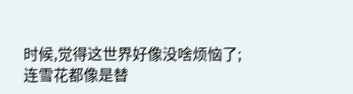时候,觉得这世界好像没啥烦恼了;连雪花都像是替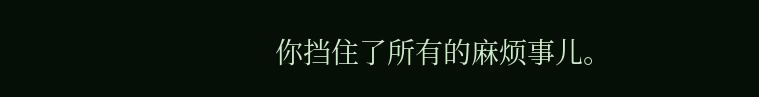你挡住了所有的麻烦事儿。